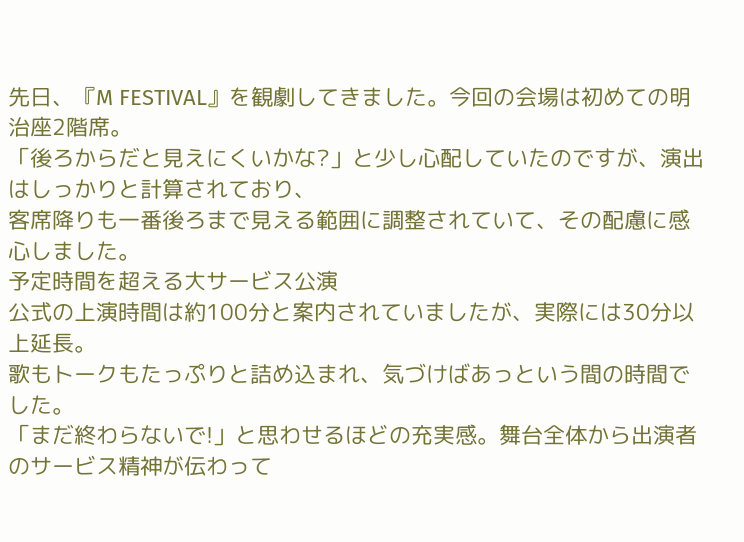先日、『M FESTIVAL』を観劇してきました。今回の会場は初めての明治座2階席。
「後ろからだと見えにくいかな?」と少し心配していたのですが、演出はしっかりと計算されており、
客席降りも一番後ろまで見える範囲に調整されていて、その配慮に感心しました。
予定時間を超える大サービス公演
公式の上演時間は約100分と案内されていましたが、実際には30分以上延長。
歌もトークもたっぷりと詰め込まれ、気づけばあっという間の時間でした。
「まだ終わらないで!」と思わせるほどの充実感。舞台全体から出演者のサービス精神が伝わって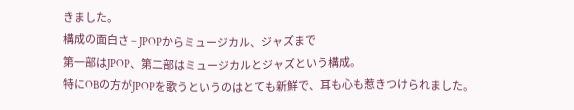きました。
構成の面白さ – JPOPからミュージカル、ジャズまで
第一部はJPOP、第二部はミュージカルとジャズという構成。
特にOBの方がJPOPを歌うというのはとても新鮮で、耳も心も惹きつけられました。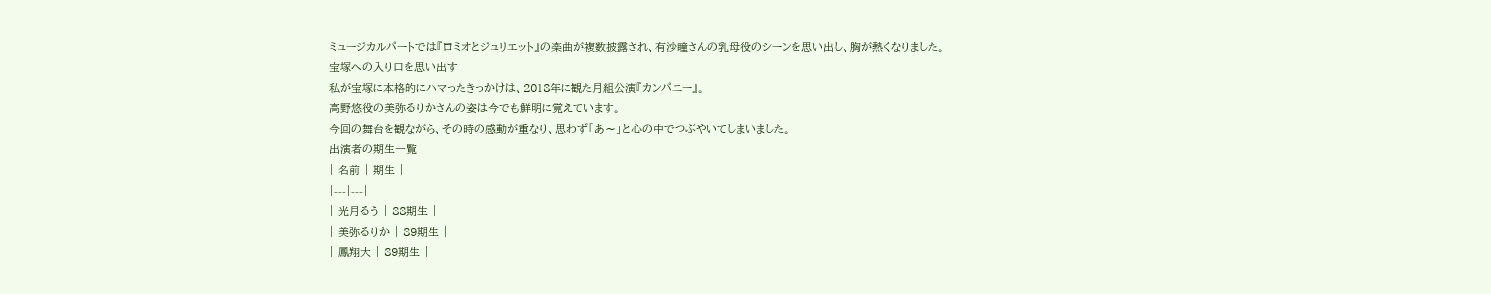ミュージカルパートでは『ロミオとジュリエット』の楽曲が複数披露され、有沙瞳さんの乳母役のシーンを思い出し、胸が熱くなりました。
宝塚への入り口を思い出す
私が宝塚に本格的にハマったきっかけは、2018年に観た月組公演『カンパニー』。
高野悠役の美弥るりかさんの姿は今でも鮮明に覚えています。
今回の舞台を観ながら、その時の感動が重なり、思わず「あ〜」と心の中でつぶやいてしまいました。
出演者の期生一覧
| 名前 | 期生 |
|---|---|
| 光月るう | 88期生 |
| 美弥るりか | 89期生 |
| 鳳翔大 | 89期生 |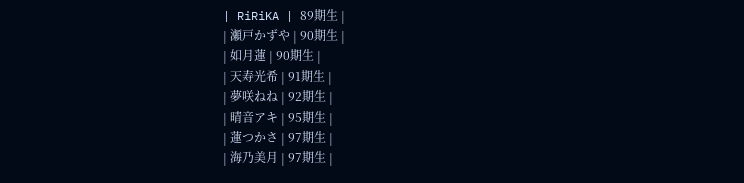| RiRiKA | 89期生 |
| 瀬戸かずや | 90期生 |
| 如月蓮 | 90期生 |
| 天寿光希 | 91期生 |
| 夢咲ねね | 92期生 |
| 晴音アキ | 95期生 |
| 蓮つかさ | 97期生 |
| 海乃美月 | 97期生 |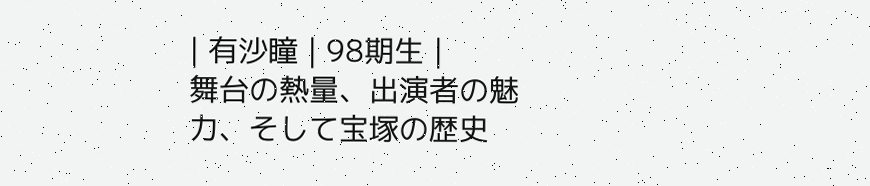| 有沙瞳 | 98期生 |
舞台の熱量、出演者の魅力、そして宝塚の歴史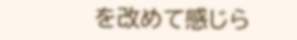を改めて感じら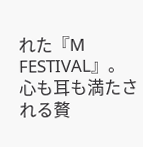れた『M FESTIVAL』。
心も耳も満たされる贅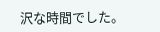沢な時間でした。